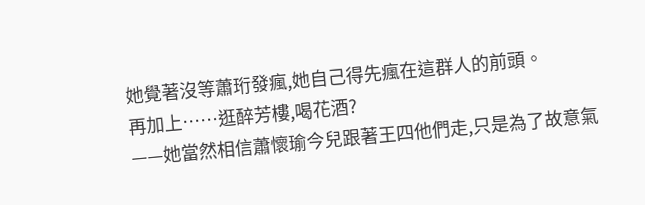她覺著沒等蕭珩發瘋,她自己得先瘋在這群人的前頭。
再加上……逛醉芳樓,喝花酒?
——她當然相信蕭懷瑜今兒跟著王四他們走,只是為了故意氣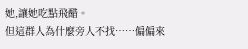她,讓她吃點飛醋。
但這群人為什麼旁人不找……偏偏來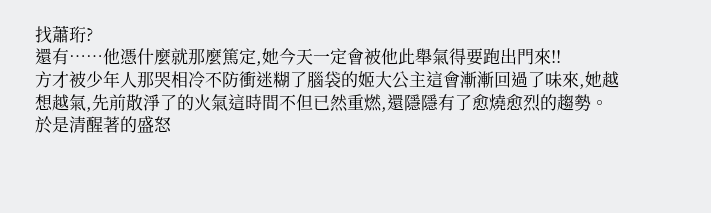找蕭珩?
還有……他憑什麼就那麼篤定,她今天一定會被他此舉氣得要跑出門來!!
方才被少年人那哭相冷不防衝迷糊了腦袋的姬大公主這會漸漸回過了味來,她越想越氣,先前散淨了的火氣這時間不但已然重燃,還隱隱有了愈燒愈烈的趨勢。
於是清醒著的盛怒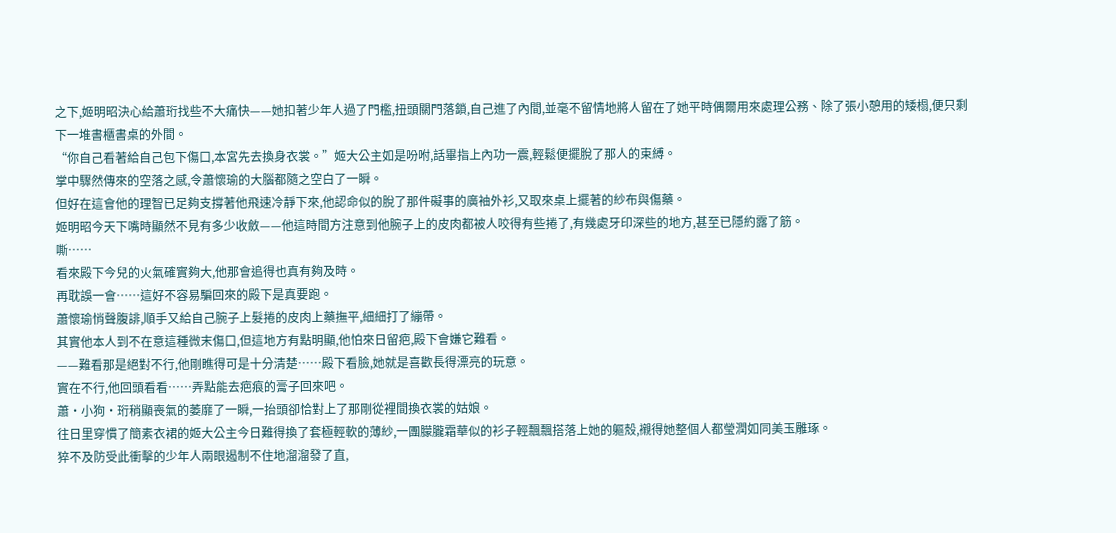之下,姬明昭決心給蕭珩找些不大痛快——她扣著少年人過了門檻,扭頭關門落鎖,自己進了內間,並毫不留情地將人留在了她平時偶爾用來處理公務、除了張小憩用的矮榻,便只剩下一堆書櫃書桌的外間。
“你自己看著給自己包下傷口,本宮先去換身衣裳。”姬大公主如是吩咐,話畢指上內功一震,輕鬆便擺脫了那人的束縛。
掌中驟然傳來的空落之感,令蕭懷瑜的大腦都隨之空白了一瞬。
但好在這會他的理智已足夠支撐著他飛速冷靜下來,他認命似的脫了那件礙事的廣袖外衫,又取來桌上擺著的紗布與傷藥。
姬明昭今天下嘴時顯然不見有多少收斂——他這時間方注意到他腕子上的皮肉都被人咬得有些捲了,有幾處牙印深些的地方,甚至已隱約露了筋。
嘶……
看來殿下今兒的火氣確實夠大,他那會追得也真有夠及時。
再耽誤一會……這好不容易騙回來的殿下是真要跑。
蕭懷瑜悄聲腹誹,順手又給自己腕子上髮捲的皮肉上藥撫平,細細打了繃帶。
其實他本人到不在意這種微末傷口,但這地方有點明顯,他怕來日留疤,殿下會嫌它難看。
——難看那是絕對不行,他剛瞧得可是十分清楚……殿下看臉,她就是喜歡長得漂亮的玩意。
實在不行,他回頭看看……弄點能去疤痕的膏子回來吧。
蕭·小狗·珩稍顯喪氣的萎靡了一瞬,一抬頭卻恰對上了那剛從裡間換衣裳的姑娘。
往日里穿慣了簡素衣裙的姬大公主今日難得換了套極輕軟的薄紗,一團朦朧霜華似的衫子輕飄飄搭落上她的軀殼,襯得她整個人都瑩潤如同美玉雕琢。
猝不及防受此衝擊的少年人兩眼遏制不住地溜溜發了直,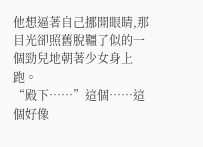他想逼著自己挪開眼睛,那目光卻照舊脫韁了似的一個勁兒地朝著少女身上跑。
“殿下……”這個……這個好像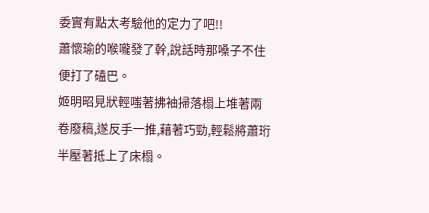委實有點太考驗他的定力了吧!!
蕭懷瑜的喉嚨發了幹,說話時那嗓子不住便打了磕巴。
姬明昭見狀輕嗤著拂袖掃落榻上堆著兩卷廢稿,遂反手一推,藉著巧勁,輕鬆將蕭珩半壓著抵上了床榻。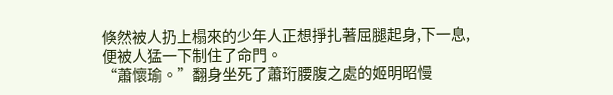倏然被人扔上榻來的少年人正想掙扎著屈腿起身,下一息,便被人猛一下制住了命門。
“蕭懷瑜。”翻身坐死了蕭珩腰腹之處的姬明昭慢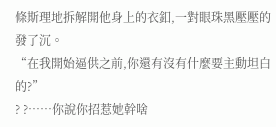條斯理地拆解開他身上的衣釦,一對眼珠黑壓壓的發了沉。
“在我開始逼供之前,你還有沒有什麼要主動坦白的?”
? ?……你說你招惹她幹啥